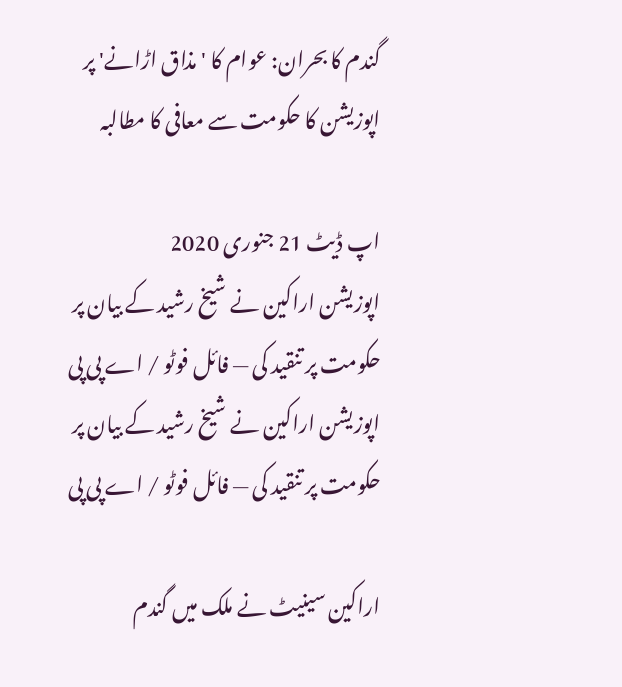گندم کا بحران: عوام کا 'مذاق اڑانے' پر اپوزیشن کا حکومت سے معافی کا مطالبہ

اپ ڈیٹ 21 جنوری 2020
اپوزیشن اراکین نے شیخ رشید کے بیان پر حکومت پر تنقید کی — فائل فوٹو / اے پی پی
اپوزیشن اراکین نے شیخ رشید کے بیان پر حکومت پر تنقید کی — فائل فوٹو / اے پی پی

اراکین سینیٹ نے ملک میں گندم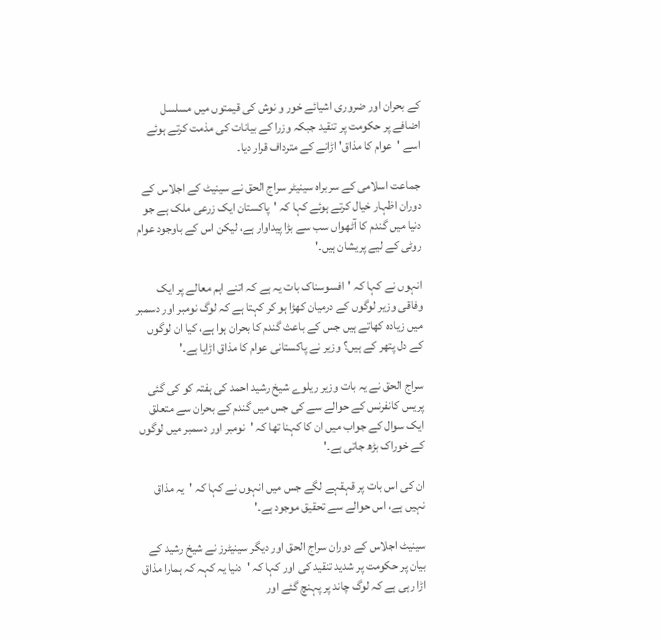کے بحران اور ضروری اشیائے خور و نوش کی قیمتوں میں مسلسل اضافے پر حکومت پر تنقید جبکہ وزرا کے بیانات کی مذمت کرتے ہوئے اسے 'عوام کا مذاق' اڑانے کے مترداف قرار دیا۔

جماعت اسلامی کے سربراہ سینیٹر سراج الحق نے سینیٹ کے اجلاس کے دوران اظہار خیال کرتے ہوئے کہا کہ 'پاکستان ایک زرعی ملک ہے جو دنیا میں گندم کا آٹھواں سب سے بڑا پیداوار ہے، لیکن اس کے باوجود عوام روٹی کے لیے پریشان ہیں۔'

انہوں نے کہا کہ 'افسوسناک بات یہ ہے کہ اتنے اہم معالے پر ایک وفاقی وزیر لوگوں کے درمیان کھڑا ہو کر کہتا ہے کہ لوگ نومبر اور دسمبر میں زیادہ کھاتے ہیں جس کے باعث گندم کا بحران ہوا ہے، کیا ان لوگوں کے دل پتھر کے ہیں؟ وزیر نے پاکستانی عوام کا مذاق اڑایا ہے۔'

سراج الحق نے یہ بات وزیر ریلوے شیخ رشید احمد کی ہفتہ کو کی گئی پریس کانفرنس کے حوالے سے کی جس میں گندم کے بحران سے متعلق ایک سوال کے جواب میں ان کا کہنا تھا کہ 'نومبر اور دسمبر میں لوگوں کے خوراک بڑھ جاتی ہے۔'

ان کی اس بات پر قہقہے لگے جس میں انہوں نے کہا کہ 'یہ مذاق نہیں ہے، اس حوالے سے تحقیق موجود ہے۔'

سینیٹ اجلاس کے دوران سراج الحق اور دیگر سینیٹرز نے شیخ رشید کے بیان پر حکومت پر شدید تنقید کی اور کہا کہ 'دنیا یہ کہہ کہ ہمارا مذاق اڑا رہی ہے کہ لوگ چاند پر پہنچ گئے اور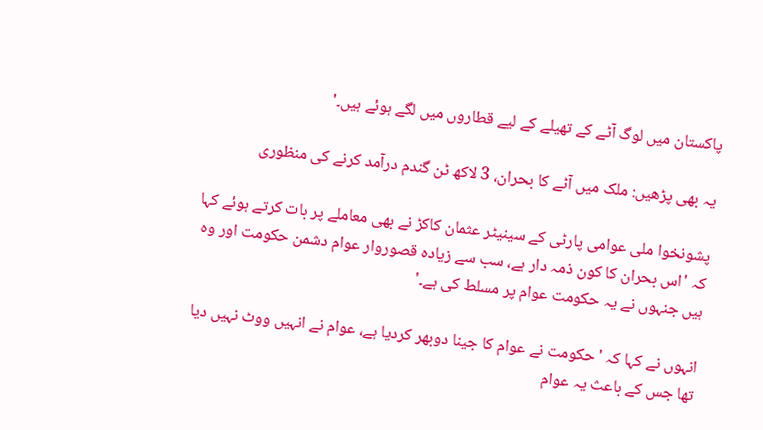پاکستان میں لوگ آٹے کے تھیلے کے لیے قطاروں میں لگے ہوئے ہیں۔'

یہ بھی پڑھیں: ملک میں آٹے کا بحران، 3 لاکھ ٹن گندم درآمد کرنے کی منظوری

پشونخوا ملی عوامی پارٹی کے سینیٹر عثمان کاکڑ نے بھی معاملے پر بات کرتے ہوئے کہا کہ 'اس بحران کا کون ذمہ دار ہے، سب سے زیادہ قصوروار عوام دشمن حکومت اور وہ ہیں جنہوں نے یہ حکومت عوام پر مسلط کی ہے۔'

انہوں نے کہا کہ 'حکومت نے عوام کا جینا دوبھر کردیا ہے، عوام نے انہیں ووٹ نہیں دیا تھا جس کے باعث یہ عوام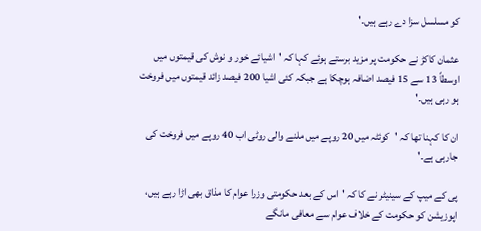کو مسلسل سزا دے رہے ہیں۔'

عثمان کاکڑ نے حکومت پر مزید برستے ہوئے کہا کہ 'اشیائے خور و نوش کی قیمتوں میں اوسطاً 13 سے 15 فیصد اضافہ ہوچکا ہے جبکہ کئی اشیا 200 فیصد زائد قیمتوں میں فروخت ہو رہی ہیں۔'

ان کا کہنا تھا کہ 'کوئٹہ میں 20 روپے میں ملنے والی روٹی اب 40 روپے میں فروخت کی جارہی ہے۔'

پی کے میپ کے سینیٹر نے کا کہ 'اس کے بعد حکومتی وزرا عوام کا مذاق بھی اڑا رہے ہیں، اپوزیشن کو حکومت کے خلاف عوام سے معافی مانگے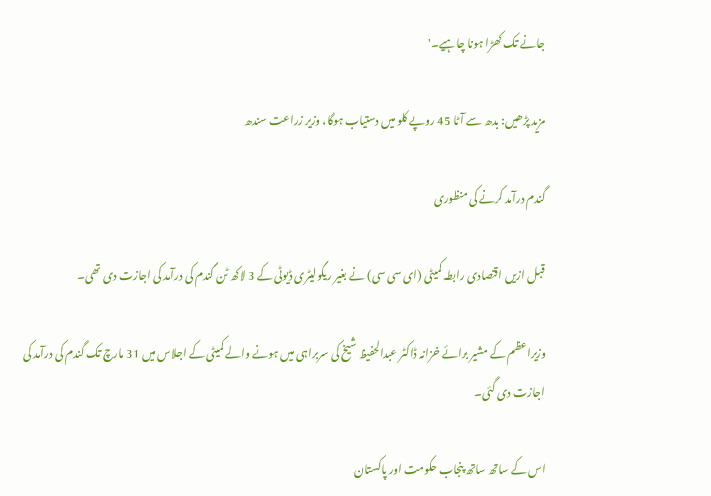جانے تک کھڑا ہونا چاہیے۔'

مزید پڑھیں: بدھ سے آٹا 45 روپے کلو میں دستیاب ہوگا، وزیر زراعت سندھ

گندم درآمد کرنے کی منظوری

قبل ازیں اقتصادی رابطہ کمیٹی (ای سی سی) نے بغیر ریگولیٹری ڈیوٹی کے 3 لاکھ ٹن گندم کی درآمد کی اجازت دی تھی۔

وزیراعظم کے مشیر برائے خزانہ ڈاکٹر عبدالحفیظ شیخ کی سربراہی میں ہونے والے کمیٹی کے اجلاس میں 31 مارچ تک گندم کی درآمد کی اجازت دی گئی۔

اس کے ساتھ ساتھ پنجاب حکومت اور پاکستان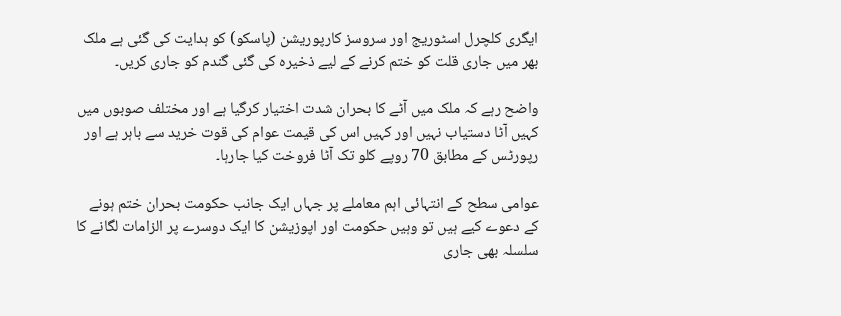ایگری کلچرل اسٹوریج اور سروسز کارپوریشن (پاسکو) کو ہدایت کی گئی ہے ملک بھر میں جاری قلت کو ختم کرنے کے لیے ذخیرہ کی گئی گندم کو جاری کریں۔

واضح رہے کہ ملک میں آٹے کا بحران شدت اختیار کرگیا ہے اور مختلف صوبوں میں کہیں آٹا دستیاب نہیں اور کہیں اس کی قیمت عوام کی قوت خرید سے باہر ہے اور رپورٹس کے مطابق 70 روپے کلو تک آٹا فروخت کیا جارہا۔

عوامی سطح کے انتہائی اہم معاملے پر جہاں ایک جانب حکومت بحران ختم ہونے کے دعوے کیے ہیں تو وہیں حکومت اور اپوزیشن کا ایک دوسرے پر الزامات لگانے کا سلسلہ بھی جاری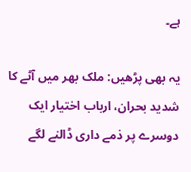ہے۔

یہ بھی پڑھیں: ملک بھر میں آٹے کا شدید بحران، ارباب اختیار ایک دوسرے پر ذمے داری ڈالنے لگے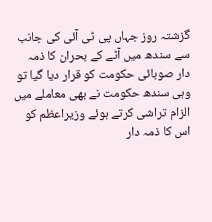گزشتہ روز جہاں پی ٹی آئی کی جانب سے سندھ میں آٹے کے بحران کا ذمہ دار صوبائی حکومت کو قرار دیا گیا تو وہی سندھ حکومت نے بھی معاملے میں الزام تراشی کرتے ہوئے وزیراعظم کو اس کا ذمہ دار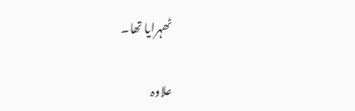ٹھہرایا تھا۔

علاوہ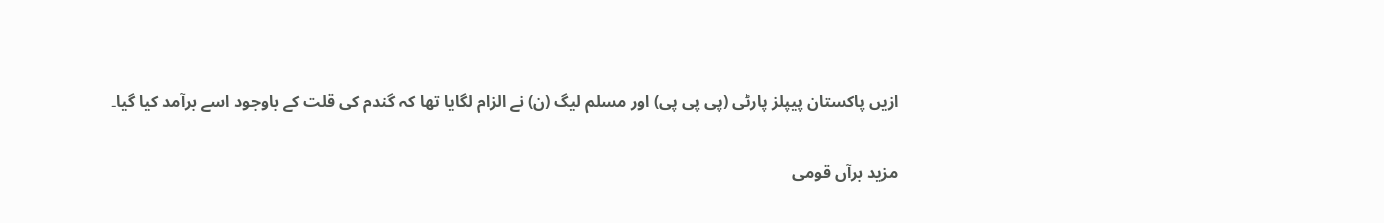ازیں پاکستان پیپلز پارٹی (پی پی پی) اور مسلم لیگ (ن) نے الزام لگایا تھا کہ گندم کی قلت کے باوجود اسے برآمد کیا گیا۔

مزید برآں قومی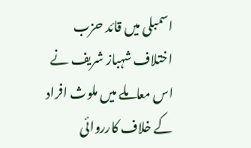اسمبلی میں قائد حزب اختلاف شہباز شریف نے اس معاملے میں ملوث افراد کے خلاف کارروائی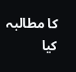کا مطالبہ کیا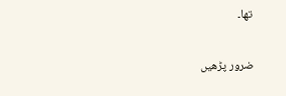تھا۔

ضرور پڑھیں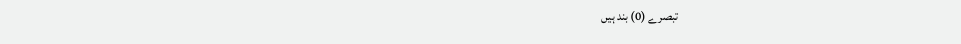تبصرے (0) بند ہیں